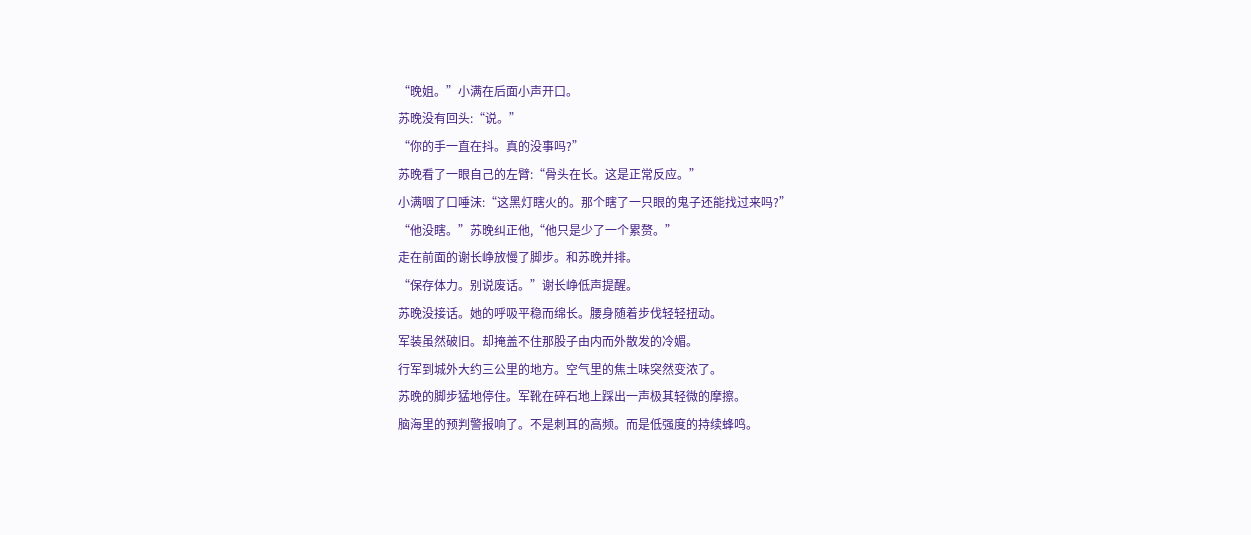“晚姐。”小满在后面小声开口。
苏晚没有回头:“说。”
“你的手一直在抖。真的没事吗?”
苏晚看了一眼自己的左臂:“骨头在长。这是正常反应。”
小满咽了口唾沫:“这黑灯瞎火的。那个瞎了一只眼的鬼子还能找过来吗?”
“他没瞎。”苏晚纠正他,“他只是少了一个累赘。”
走在前面的谢长峥放慢了脚步。和苏晚并排。
“保存体力。别说废话。”谢长峥低声提醒。
苏晚没接话。她的呼吸平稳而绵长。腰身随着步伐轻轻扭动。
军装虽然破旧。却掩盖不住那股子由内而外散发的冷媚。
行军到城外大约三公里的地方。空气里的焦土味突然变浓了。
苏晚的脚步猛地停住。军靴在碎石地上踩出一声极其轻微的摩擦。
脑海里的预判警报响了。不是刺耳的高频。而是低强度的持续蜂鸣。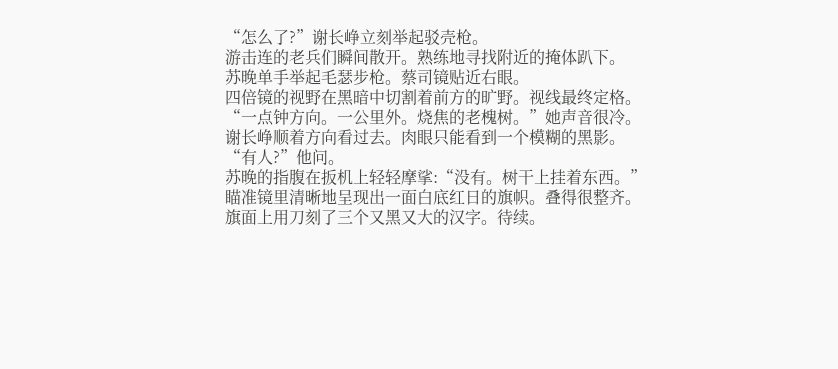“怎么了?”谢长峥立刻举起驳壳枪。
游击连的老兵们瞬间散开。熟练地寻找附近的掩体趴下。
苏晚单手举起毛瑟步枪。蔡司镜贴近右眼。
四倍镜的视野在黑暗中切割着前方的旷野。视线最终定格。
“一点钟方向。一公里外。烧焦的老槐树。”她声音很冷。
谢长峥顺着方向看过去。肉眼只能看到一个模糊的黑影。
“有人?”他问。
苏晚的指腹在扳机上轻轻摩挲:“没有。树干上挂着东西。”
瞄准镜里清晰地呈现出一面白底红日的旗帜。叠得很整齐。
旗面上用刀刻了三个又黑又大的汉字。待续。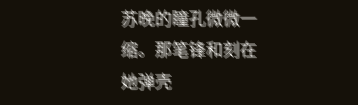苏晚的瞳孔微微一缩。那笔锋和刻在她弹壳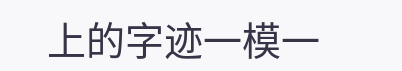上的字迹一模一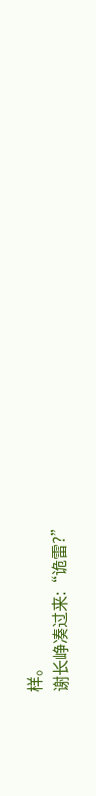样。
谢长峥凑过来:“诡雷?”